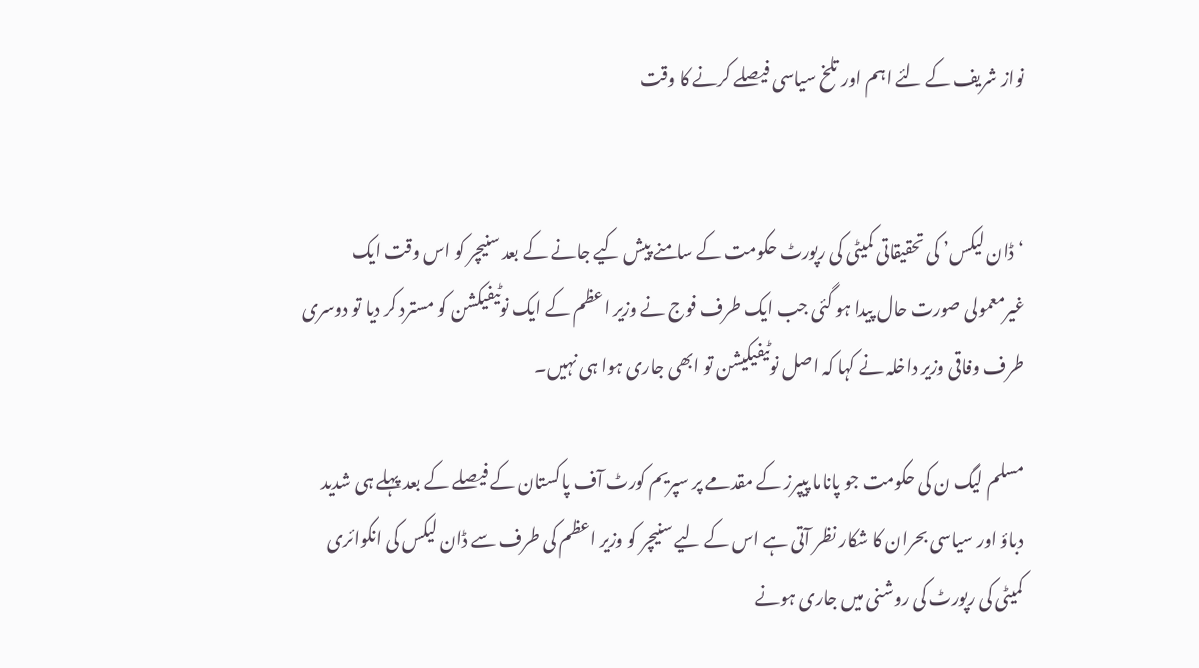نواز شریف کے لئے اہم اور تلخ سیاسی فیصلے کرنے کا وقت


‘ڈان لیکس’ کی تحقیقاتی کمیٹی کی رپورٹ حکومت کے سامنے پیش کیے جانے کے بعد سنیچر کو اس وقت ایک غیرمعمولی صورت حال پیدا ہو گئی جب ایک طرف فوج نے وزیر اعظم کے ایک نوٹیفیکشن کو مسترد کر دیا تو دوسری طرف وفاقی وزیر داخلہ نے کہا کہ اصل نوٹیفیکیشن تو ابھی جاری ہوا ہی نہیں۔

مسلم لیگ ن کی حکومت جو پاناما پیپرز کے مقدمے پر سپریم کورٹ آف پاکستان کے فیصلے کے بعد پہلے ہی شدید دباؤ اور سیاسی بحران کا شکار نظر آتی ہے اس کے لیے سنیچر کو وزیر اعظم کی طرف سے ڈان لیکس کی انکوائری کمیٹی کی رپورٹ کی روشنی میں جاری ہونے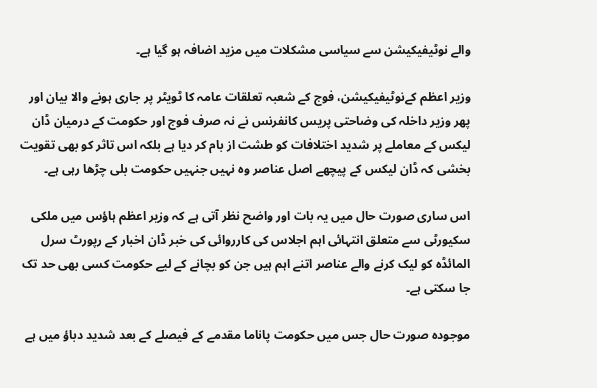والے نوٹیفیکیشن سے سیاسی مشکلات میں مزید اضافہ ہو گیا ہے۔

وزیر اعظم کےنوٹیفیکیشن، فوج کے شعبہ تعلقات عامہ کا ٹویٹر پر جاری ہونے والا بیان اور پھر وزیر داخلہ کی وضاحتی پریس کانفرنس نے نہ صرف فوج اور حکومت کے درمیان ڈان لیکس کے معاملے پر شدید اختلافات کو طشت از بام کر دیا ہے بلکہ اس تاثر کو بھی تقویت بخشی کہ ڈان لیکس کے پیچھے اصل عناصر وہ نہیں جنہیں حکومت بلی چڑھا رہی ہے۔

اس ساری صورت حال میں یہ بات اور واضح نظر آتی ہے کہ وزیر اعظم ہاؤس میں ملکی سکیورٹی سے متعلق انتہائی اہم اجلاس کی کارروائی کی خبر ڈان اخبار کے رپورٹ سرل المائڈہ کو لیک کرنے والے عناصر اتنے اہم ہیں جن کو بچانے کے لیے حکومت کسی بھی حد تک جا سکتی ہے۔

موجودہ صورت حال جس میں حکومت پاناما مقدمے کے فیصلے کے بعد شدید دباؤ میں ہے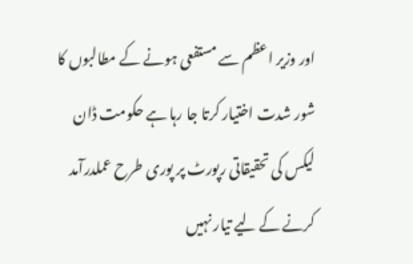اور وزیر اعظم سے مستفعی ہونے کے مطالبوں کا شور شدت اختیار کرتا جا رہا ہے حکومت ڈان لیکس کی تحقیقاتی رپورٹ پر پوری طرح عملدرآمد کرنے کے لیے تیار نہیں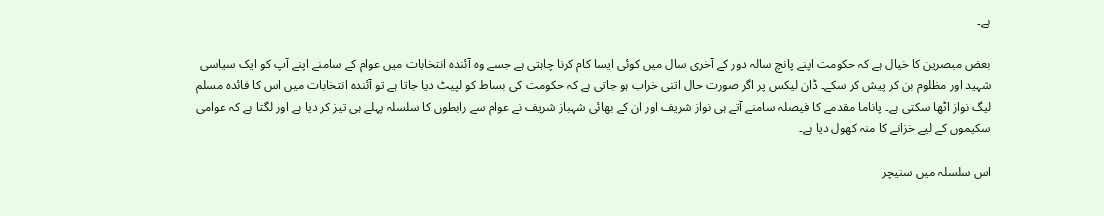ہے۔

بعض مبصرین کا خیال ہے کہ حکومت اپنے پانچ سالہ دور کے آخری سال میں کوئی ایسا کام کرنا چاہتی ہے جسے وہ آئندہ انتخابات میں عوام کے سامنے اپنے آپ کو ایک سیاسی شہید اور مظلوم بن کر پیش کر سکے۔ ڈان لیکس پر اگر صورت حال اتنی خراب ہو جاتی ہے کہ حکومت کی بساط کو لپیٹ دیا جاتا ہے تو آئندہ انتخابات میں اس کا فائدہ مسلم لیگ نواز اٹھا سکتی ہے۔ پاناما مقدمے کا فیصلہ سامنے آتے ہی نواز شریف اور ان کے بھائی شہباز شریف نے عوام سے رابطوں کا سلسلہ پہلے ہی تیز کر دیا ہے اور لگتا ہے کہ عوامی سکیموں کے لیے خزانے کا منہ کھول دیا ہے۔

اس سلسلہ میں سنیچر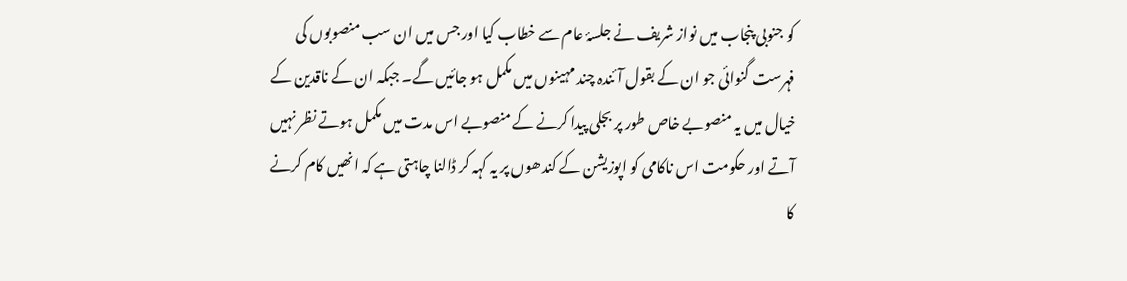کو جنوبی پنجاب میں نواز شریف نے جلسۂ عام سے خطاب کیا اور جس میں ان سب منصوبوں کی فہرست گنوائی جو ان کے بقول آئندہ چند مہینوں میں مکمل ہو جائیں گے۔ جبکہ ان کے ناقدین کے خیال میں یہ منصوبے خاص طور پر بجلی پیدا کرنے کے منصوبے اس مدت میں مکمل ہوتے نظر نہیں آتے اور حکومت اس ناکامی کو اپوزیشن کے کندھوں پر یہ کہہ کر ڈالنا چاہتی ہے کہ انھیں کام کرنے کا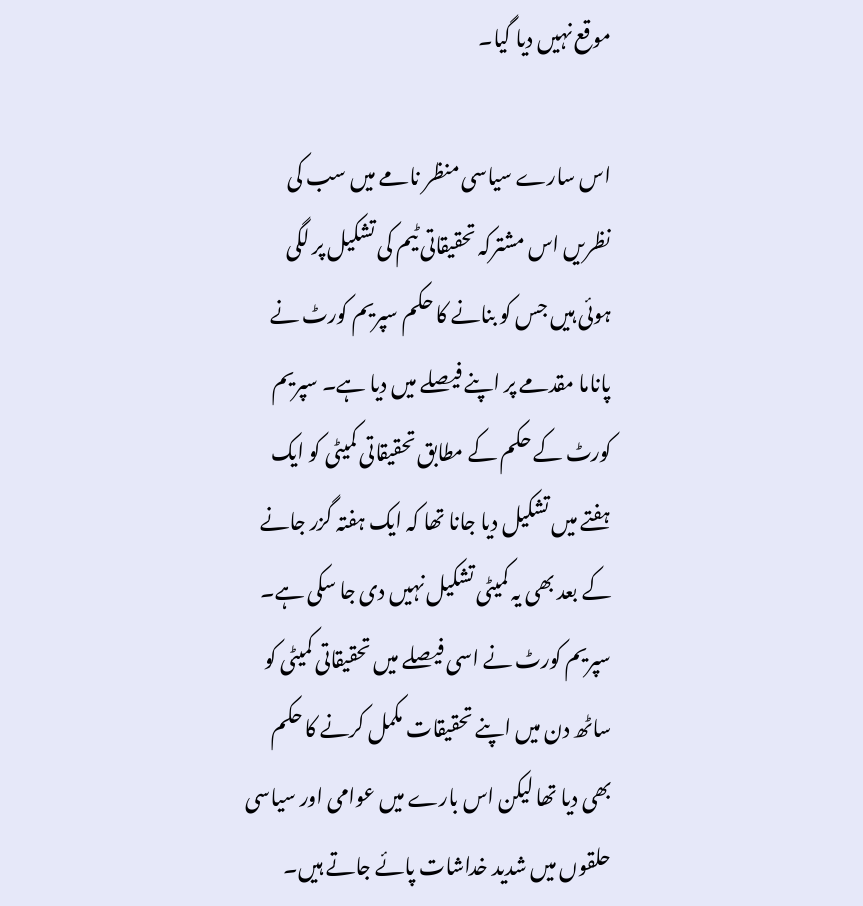موقع نہیں دیا گیا۔

اس سارے سیاسی منظر نامے میں سب کی نظریں اس مشترکہ تحقیقاتی ٹیم کی تشکیل پر لگی ہوئی ہیں جس کو بنانے کا حکم سپریم کورٹ نے پاناما مقدمے پر اپنے فیصلے میں دیا ہے۔ سپریم کورٹ کے حکم کے مطابق تحقیقاتی کمیٹی کو ایک ہفتے میں تشکیل دیا جانا تھا کہ ایک ہفتہ گزر جانے کے بعد بھی یہ کمیٹی تشکیل نہیں دی جا سکی ہے۔ سپریم کورٹ نے اسی فیصلے میں تحقیقاتی کمیٹی کو ساٹھ دن میں اپنے تحقیقات مکمل کرنے کا حکم بھی دیا تھا لیکن اس بارے میں عوامی اور سیاسی حلقوں میں شدید خداشات پائے جاتے ہیں۔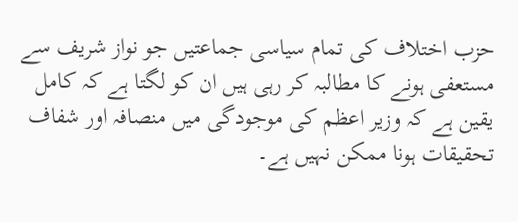حزب اختلاف کی تمام سیاسی جماعتیں جو نواز شریف سے مستعفی ہونے کا مطالبہ کر رہی ہیں ان کو لگتا ہے کہ کامل یقین ہے کہ وزیر اعظم کی موجودگی میں منصافہ اور شفاف تحقیقات ہونا ممکن نہیں ہے۔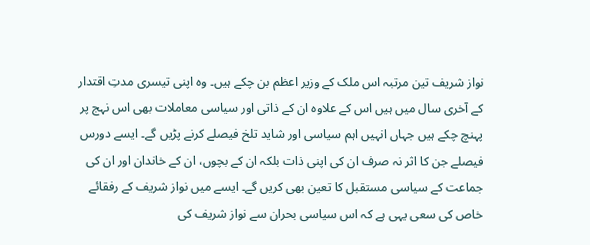نواز شریف تین مرتبہ اس ملک کے وزیر اعظم بن چکے ہیں۔ وہ اپنی تیسری مدتِ اقتدار کے آخری سال میں ہیں اس کے علاوہ ان کے ذاتی اور سیاسی معاملات بھی اس نہج پر پہنچ چکے ہیں جہاں انہیں اہم سیاسی اور شاید تلخ فیصلے کرنے پڑیں گے۔ ایسے دورس فیصلے جن کا اثر نہ صرف ان کی اپنی ذات بلکہ ان کے بچوں، ان کے خاندان اور ان کی جماعت کے سیاسی مستقبل کا تعین بھی کریں گے۔ ایسے میں نواز شریف کے رفقائے خاص کی سعی یہی ہے کہ اس سیاسی بحران سے نواز شریف کی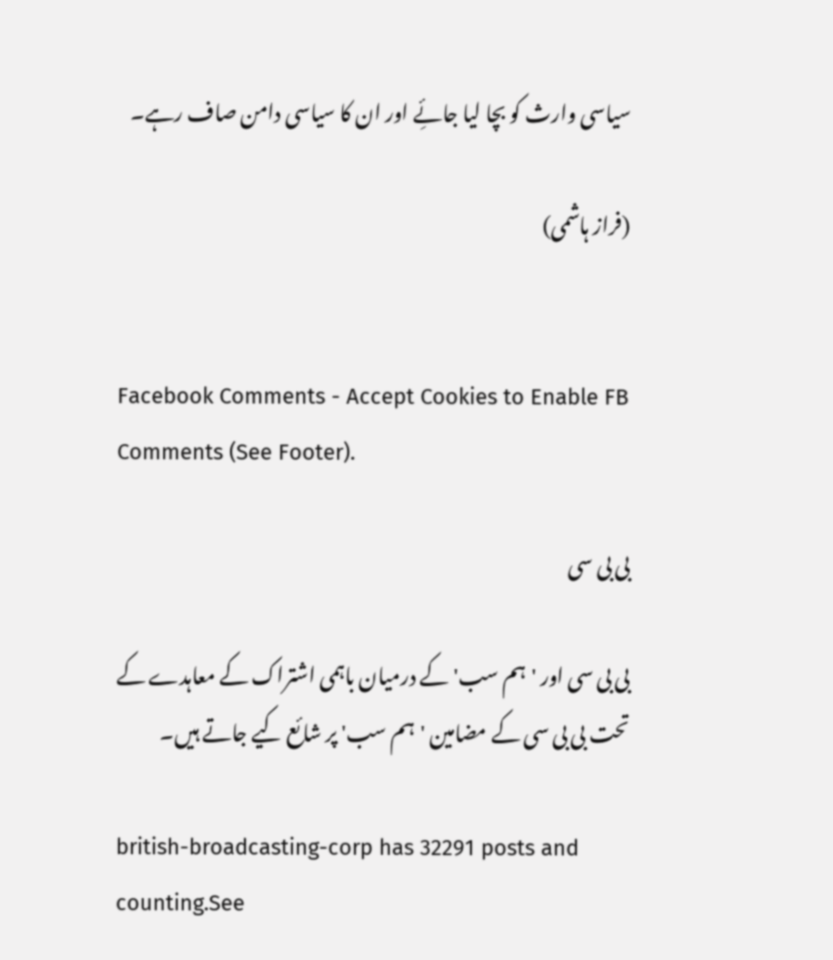سیاسی وارث کو بچا لیا جائِے اور ان کا سیاسی دامن صاف رہے۔

(فراز ہاشمی)


Facebook Comments - Accept Cookies to Enable FB Comments (See Footer).

بی بی سی

بی بی سی اور 'ہم سب' کے درمیان باہمی اشتراک کے معاہدے کے تحت بی بی سی کے مضامین 'ہم سب' پر شائع کیے جاتے ہیں۔

british-broadcasting-corp has 32291 posts and counting.See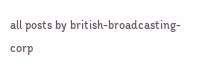all posts by british-broadcasting-corp